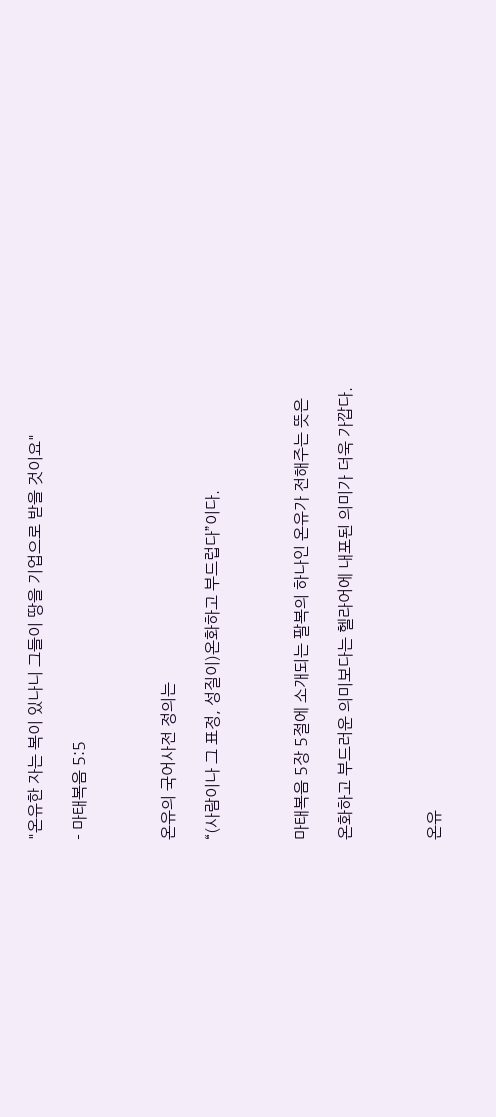"온유한 자는 복이 있나니 그들이 땅을 기업으로 받을 것이요"

- 마태복음 5:5



온유의 국어사전 정의는

“(사람이나 그 표정, 성질이)온화하고 부드럽다”이다.



마태복음 5장 5절에 소개되는 팔복의 하나인 온유가 전해주는 뜻은

온화하고 부드러운 의미보다는 헬라어에 내포된 의미가 더욱 가깝다.



온유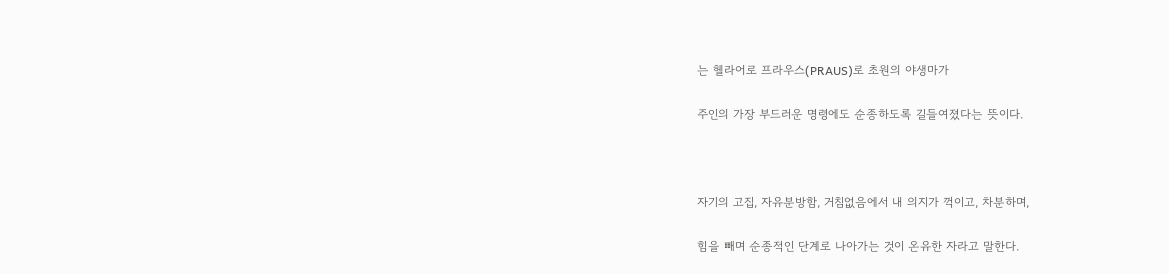는 헬라어로 프라우스(PRAUS)로 초원의 야생마가

주인의 가장 부드러운 명령에도 순종하도록 길들여졌다는 뜻이다.



자기의 고집, 자유분방함, 거침없음에서 내 의지가 꺽이고, 차분하며,

힘을 빼며 순종적인 단계로 나아가는 것이 온유한 자라고 말한다.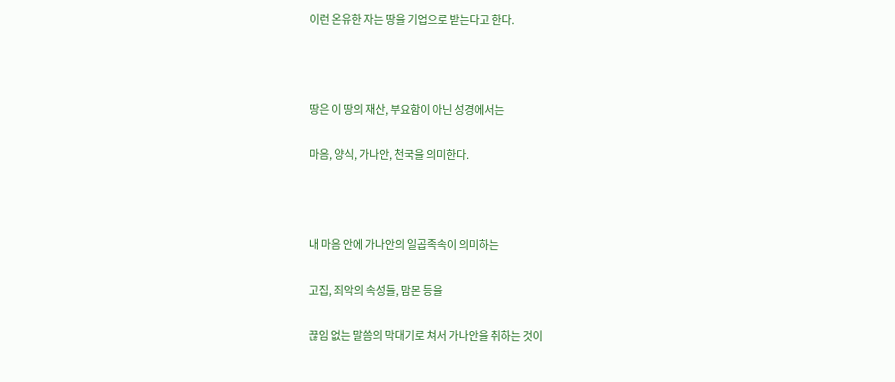이런 온유한 자는 땅을 기업으로 받는다고 한다.



땅은 이 땅의 재산, 부요함이 아닌 성경에서는

마음, 양식, 가나안, 천국을 의미한다.



내 마음 안에 가나안의 일곱족속이 의미하는

고집, 죄악의 속성들, 맘몬 등을

끊임 없는 말씀의 막대기로 쳐서 가나안을 취하는 것이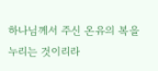하나님께서 주신 온유의 복을 누리는 것이리라